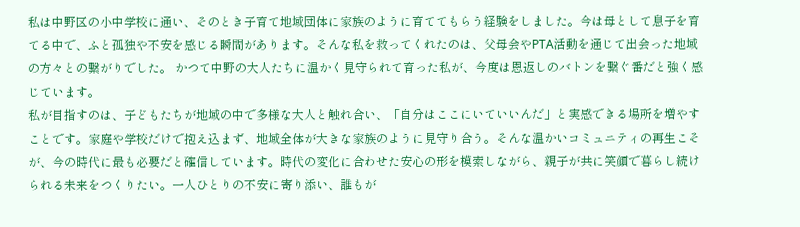私は中野区の小中学校に通い、そのとき子育て地域団体に家族のように育ててもらう経験をしました。今は母として息子を育てる中で、ふと孤独や不安を感じる瞬間があります。そんな私を救ってくれたのは、父母会やPTA活動を通じて出会った地域の方々との繋がりでした。 かつて中野の大人たちに温かく見守られて育った私が、今度は恩返しのバトンを繋ぐ番だと強く感じています。
私が目指すのは、子どもたちが地域の中で多様な大人と触れ合い、「自分はここにいていいんだ」と実感できる場所を増やすことです。家庭や学校だけで抱え込まず、地域全体が大きな家族のように見守り合う。そんな温かいコミュニティの再生こそが、今の時代に最も必要だと確信しています。時代の変化に合わせた安心の形を模索しながら、親子が共に笑顔で暮らし続けられる未来をつくりたい。一人ひとりの不安に寄り添い、誰もが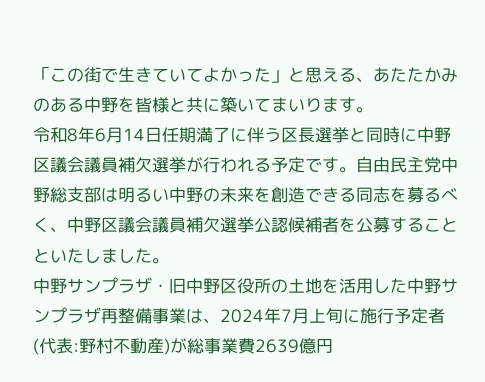「この街で生きていてよかった」と思える、あたたかみのある中野を皆様と共に築いてまいります。
令和8年6月14日任期満了に伴う区長選挙と同時に中野区議会議員補欠選挙が行われる予定です。自由民主党中野総支部は明るい中野の未来を創造できる同志を募るべく、中野区議会議員補欠選挙公認候補者を公募することといたしました。
中野サンプラザ・旧中野区役所の土地を活用した中野サンプラザ再整備事業は、2024年7月上旬に施行予定者(代表:野村不動産)が総事業費2639億円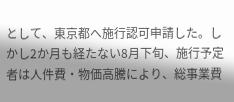として、東京都へ施行認可申請した。しかし2か月も経たない8月下旬、施行予定者は人件費・物価高騰により、総事業費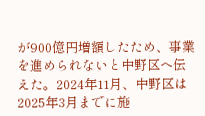が900億円増額したため、事業を進められないと中野区へ伝えた。2024年11月、中野区は2025年3月までに施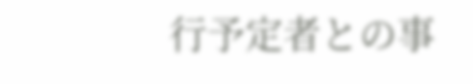行予定者との事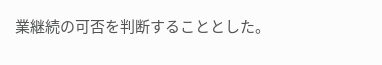業継続の可否を判断することとした。